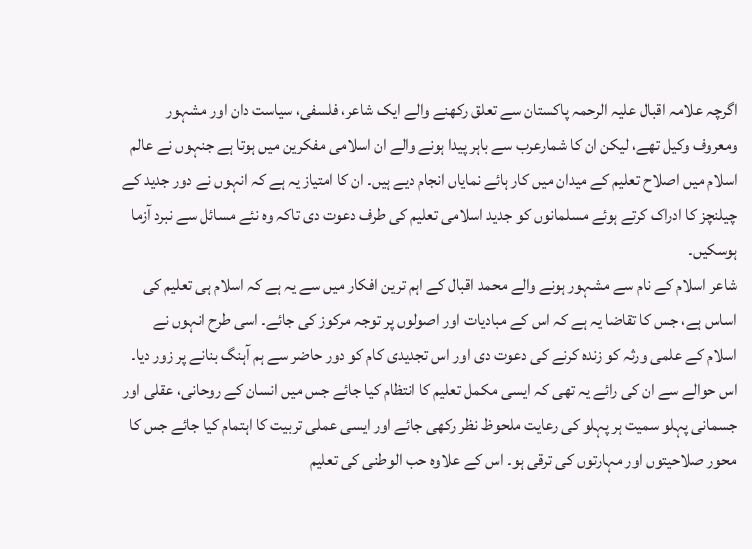اگرچہ علامہ اقبال علیہ الرحمہ پاکستان سے تعلق رکھنے والے ایک شاعر، فلسفی، سیاست دان اور مشہور ومعروف وکیل تھے، لیکن ان کا شمارعرب سے باہر پیدا ہونے والے ان اسلامی مفکرین میں ہوتا ہے جنہوں نے عالم اسلام میں اصلاح تعلیم کے میدان میں کار ہائے نمایاں انجام دیے ہیں۔ ان کا امتیاز یہ ہے کہ انہوں نے دور جدید کے چیلنچز کا ادراک کرتے ہوئے مسلمانوں کو جدید اسلامی تعلیم کی طرف دعوت دی تاکہ وہ نئے مسائل سے نبرد آزما ہوسکیں۔
شاعر اسلام کے نام سے مشہور ہونے والے محمد اقبال کے اہم ترین افکار میں سے یہ ہے کہ اسلام ہی تعلیم کی اساس ہے، جس کا تقاضا یہ ہے کہ اس کے مبادیات اور اصولوں پر توجہ مرکوز کی جائے۔ اسی طرح انہوں نے اسلام کے علمی ورثہ کو زندہ کرنے کی دعوت دی اور اس تجدیدی کام کو دور حاضر سے ہم آہنگ بنانے پر زور دیا۔ اس حوالے سے ان کی رائے یہ تھی کہ ایسی مکمل تعلیم کا انتظام کیا جائے جس میں انسان کے روحانی، عقلی اور جسمانی پہلو سمیت ہر پہلو کی رعایت ملحوظ نظر رکھی جائے اور ایسی عملی تربیت کا اہتمام کیا جائے جس کا محور صلاحیتوں اور مہارتوں کی ترقی ہو۔ اس کے علاوہ حب الوطنی کی تعلیم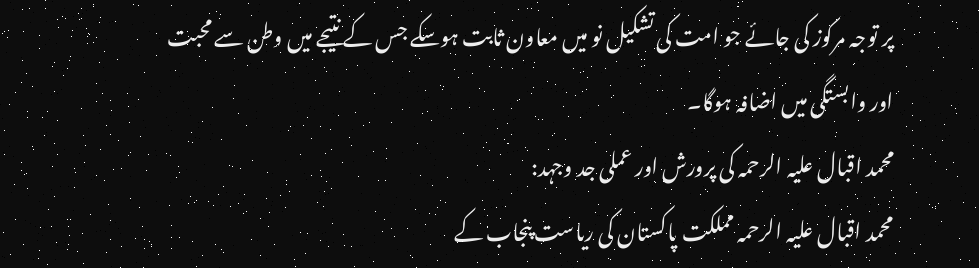پر توجہ مرکوز کی جائے جو امت کی تشکیل نو میں معاون ثابت ہوسکے جس کے نتیجے میں وطن سے محبت اور وابستگی میں اضافہ ہوگا۔
محمد اقبال علیہ الرحمہ کی پرورش اور عملی جد وجہد:
محمد اقبال علیہ الرحمہ مملکت پاکستان کی ریاست پنجاب کے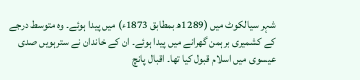شہر سیالکوٹ میں (1289ھ بمطابق 1873ء) میں پیدا ہوئے۔ وہ متوسط درجے کے کشمیری برہمن گھرانے میں پیدا ہوئے۔ ان کے خاندان نے سترہویں صدی عیسوی میں اسلام قبول کیا تھا۔ اقبال پانچ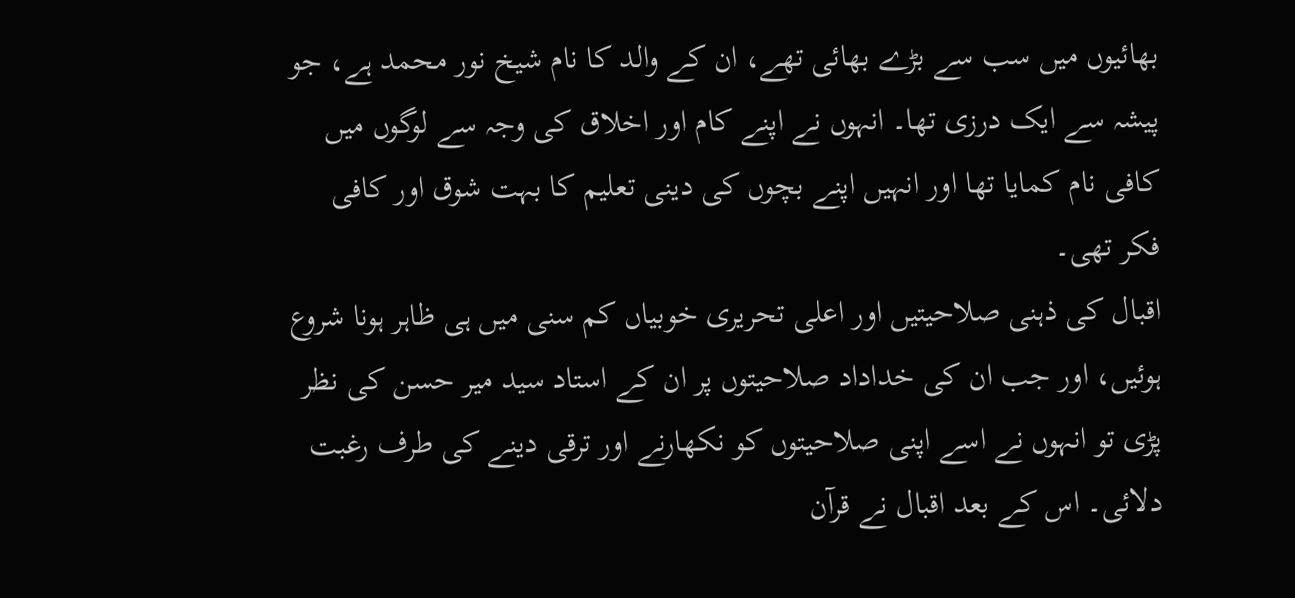بھائیوں میں سب سے بڑے بھائی تھے، ان کے والد کا نام شیخ نور محمد ہے، جو پیشہ سے ایک درزی تھا۔ انہوں نے اپنے کام اور اخلاق کی وجہ سے لوگوں میں کافی نام کمایا تھا اور انہیں اپنے بچوں کی دینی تعلیم کا بہت شوق اور کافی فکر تھی۔
اقبال کی ذہنی صلاحیتیں اور اعلی تحریری خوبیاں کم سنی میں ہی ظاہر ہونا شروع ہوئیں، اور جب ان کی خداداد صلاحیتوں پر ان کے استاد سید میر حسن کی نظر پڑی تو انہوں نے اسے اپنی صلاحیتوں کو نکھارنے اور ترقی دینے کی طرف رغبت دلائی۔ اس کے بعد اقبال نے قرآن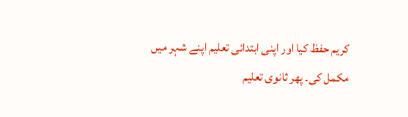کریم حفظ کیا اور اپنی ابتدائی تعلیم اپنے شہر میں مکمل کی۔ پھر ثانوی تعلیم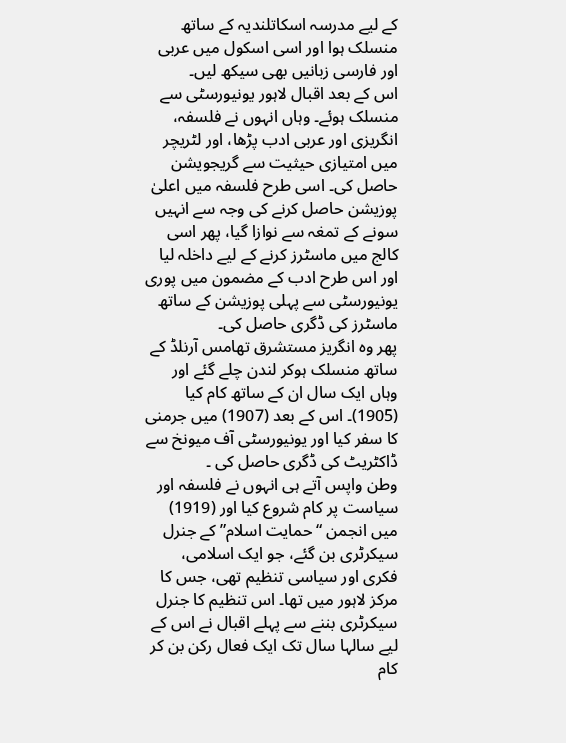کے لیے مدرسہ اسکاتلندیہ کے ساتھ منسلک ہوا اور اسی اسکول میں عربی اور فارسی زبانیں بھی سیکھ لیں۔
اس کے بعد اقبال لاہور یونیورسٹی سے منسلک ہوئے۔ وہاں انہوں نے فلسفہ، انگریزی اور عربی ادب پڑھا، اور لٹریچر میں امتیازی حیثیت سے گریجویشن حاصل کی۔ اسی طرح فلسفہ میں اعلیٰ پوزیشن حاصل کرنے کی وجہ سے انہیں سونے کے تمغہ سے نوازا گیا، پھر اسی کالج میں ماسٹرز کرنے کے لیے داخلہ لیا اور اس طرح ادب کے مضمون میں پوری یونیورسٹی سے پہلی پوزیشن کے ساتھ ماسٹرز کی ڈگری حاصل کی۔
پھر وہ انگریز مستشرق تھامس آرنلڈ کے ساتھ منسلک ہوکر لندن چلے گئے اور وہاں ایک سال ان کے ساتھ کام کیا (1905)۔ اس کے بعد (1907) میں جرمنی کا سفر کیا اور یونیورسٹی آف میونخ سے ڈاکٹریٹ کی ڈگری حاصل کی ۔
وطن واپس آتے ہی انہوں نے فلسفہ اور سیاست پر کام شروع کیا اور (1919) میں انجمن “حمایت اسلام” کے جنرل سیکرٹری بن گئے، جو ایک اسلامی، فکری اور سیاسی تنظیم تھی، جس کا مرکز لاہور میں تھا۔ اس تنظیم کا جنرل سیکرٹری بننے سے پہلے اقبال نے اس کے لیے سالہا سال تک ایک فعال رکن بن کر کام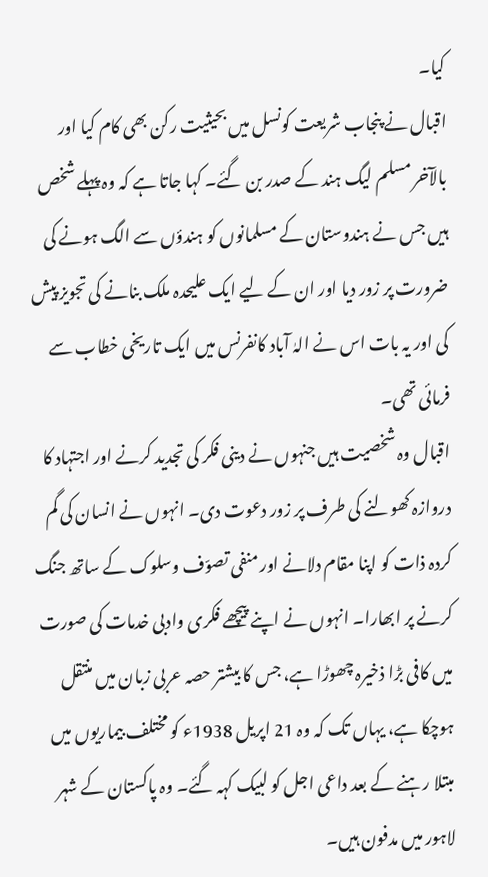کیا۔
اقبال نے پنجاب شریعت کونسل میں بحیثیت رکن بھی کام کیا اور بالآخر مسلم لیگ ہند کے صدر بن گئے۔ کہا جاتا ہے کہ وہ پہلے شخص ہیں جس نے ہندوستان کے مسلمانوں کو ہندؤں سے الگ ہونے کی ضرورت پر زور دیا اور ان کے لیے ایک علیحدہ ملک بنانے کی تجویز پیش کی اور یہ بات اس نے الہٰ آباد کانفرنس میں ایک تاریخی خطاب سے فرمائی تھی۔
اقبال وہ شخصیت ہیں جنہوں نے دینی فکر کی تجدید کرنے اور اجتہاد کا دروازہ کھولنے کی طرف پر زور دعوت دی۔ انہوں نے انسان کی گم کردہ ذات کو اپنا مقام دلانے اور منفی تصوّف وسلوک کے ساتھ جنگ کرنے پر ابھارا۔ انہوں نے اپنے پیچھے فکری وادبی خدمات کی صورت میں کافی بڑا ذخیرہ چھوڑا ہے، جس کا بیشتر حصہ عربی زبان میں منتقل ہوچکا ہے، یہاں تک کہ وہ 21 اپریل 1938ء کو مختلف بیماریوں میں مبتلا رہنے کے بعد داعی اجل کو لبیک کہہ گئے۔ وہ پاکستان کے شہر لاہور میں مدفون ہیں۔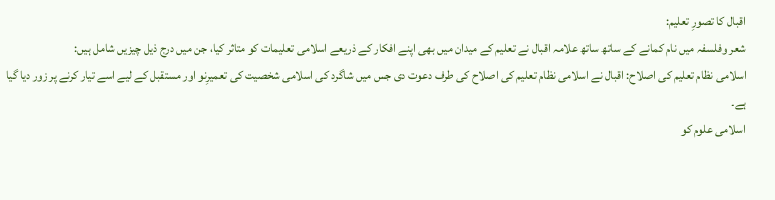اقبال کا تصورِ تعلیم:
شعر وفلسفہ میں نام کمانے کے ساتھ ساتھ علامہ اقبال نے تعلیم کے میدان میں بھی اپنے افکار کے ذریعے اسلامی تعلیمات کو متاثر کیا، جن میں درج ذیل چیزیں شامل ہیں:
اسلامی نظام تعلیم کی اصلاح: اقبال نے اسلامی نظام تعلیم کی اصلاح کی طرف دعوت دی جس میں شاگرد کی اسلامی شخصیت کی تعمیرِنو اور مستقبل کے لیے اسے تیار کرنے پر زور دیا گیا ہے۔
اسلامی علوم کو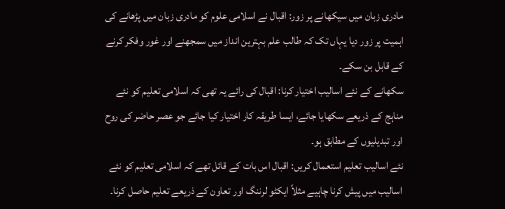مادری زبان میں سیکھانے پر زور: اقبال نے اسلامی علوم کو مادری زبان میں پڑھانے کی اہمیت پر زور دیا یہاں تک کہ طالب علم بہترین انداز میں سمجھنے اور غور وفکر کرنے کے قابل بن سکے۔
سکھانے کے نئے اسالیب اختیار کرنا: اقبال کی رائے یہ تھی کہ اسلامی تعلیم کو نئے مناہج کے ذریعے سکھایا جائے، ایسا طریقہ کار اختیار کیا جائے جو عصر حاضر کی روح اور تبدیلیوں کے مطابق ہو۔
نئے اسالیب تعلیم استعمال کریں: اقبال اس بات کے قائل تھے کہ اسلامی تعلیم کو نئے اسالیب میں پیش کرنا چاہیے مثلاً ایکٹو لرننگ اور تعاون کے ذریعے تعلیم حاصل کرنا۔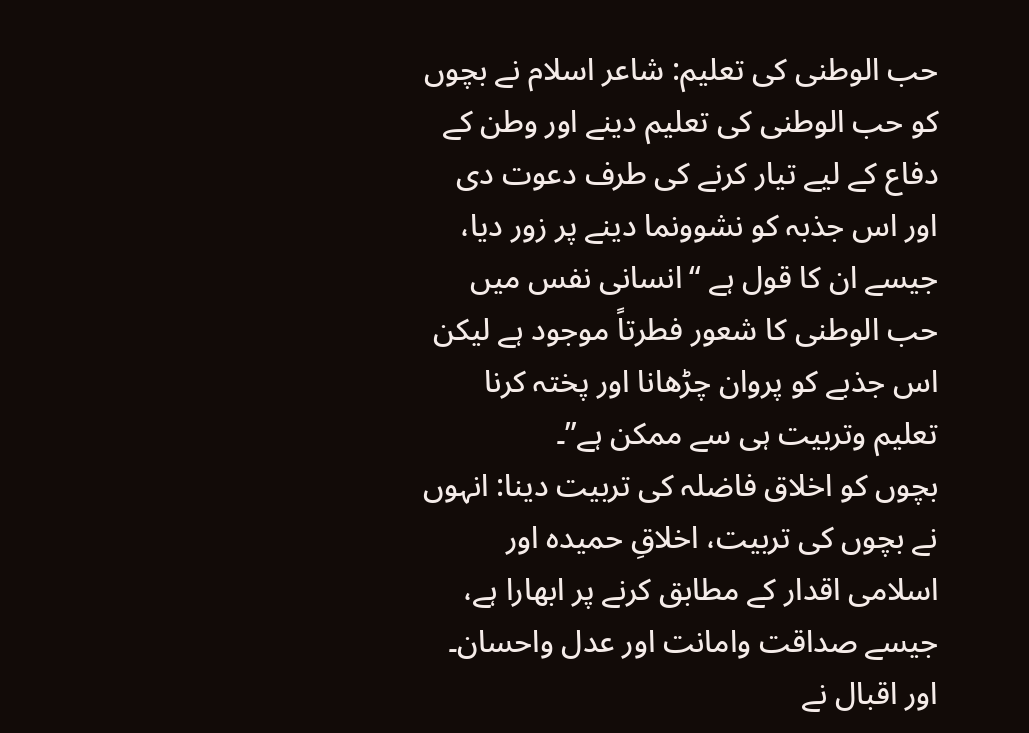حب الوطنی کی تعلیم: شاعر اسلام نے بچوں کو حب الوطنی کی تعلیم دینے اور وطن کے دفاع کے لیے تیار کرنے کی طرف دعوت دی اور اس جذبہ کو نشوونما دینے پر زور دیا، جیسے ان کا قول ہے “انسانی نفس میں حب الوطنی کا شعور فطرتاً موجود ہے لیکن اس جذبے کو پروان چڑھانا اور پختہ کرنا تعلیم وتربیت ہی سے ممکن ہے”۔
بچوں کو اخلاق فاضلہ کی تربیت دینا: انہوں نے بچوں کی تربیت، اخلاقِ حمیدہ اور اسلامی اقدار کے مطابق کرنے پر ابھارا ہے، جیسے صداقت وامانت اور عدل واحسان۔ اور اقبال نے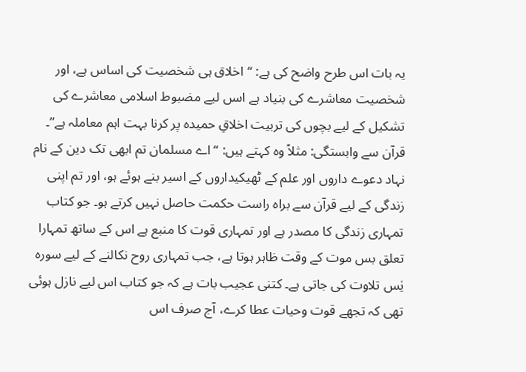یہ بات اس طرح واضح کی ہے: “اخلاق ہی شخصیت کی اساس ہے، اور شخصیت معاشرے کی بنیاد ہے اسں لیے مضبوط اسلامی معاشرے کی تشکیل کے لیے بچوں کی تربیت اخلاقِ حمیدہ پر کرنا بہت اہم معاملہ ہے”۔
قرآن سے وابستگی: مثلاً وہ کہتے ہیں: “اے مسلمان تم ابھی تک دین کے نام نہاد دعوے داروں اور علم کے ٹھیکیداروں کے اسیر بنے ہوئے ہو، اور تم اپنی زندگی کے لیے قرآن سے براہ راست حکمت حاصل نہیں کرتے ہو۔ جو کتاب تمہاری زندگی کا مصدر ہے اور تمہاری قوت کا منبع ہے اس کے ساتھ تمہارا تعلق بس موت کے وقت ظاہر ہوتا ہے، جب تمہاری روح نکالنے کے لیے سورہ یٰس تلاوت کی جاتی ہے۔ کتنی عجیب بات ہے کہ جو کتاب اس لیے نازل ہوئی تھی کہ تجھے قوت وحیات عطا کرے، آج صرف اس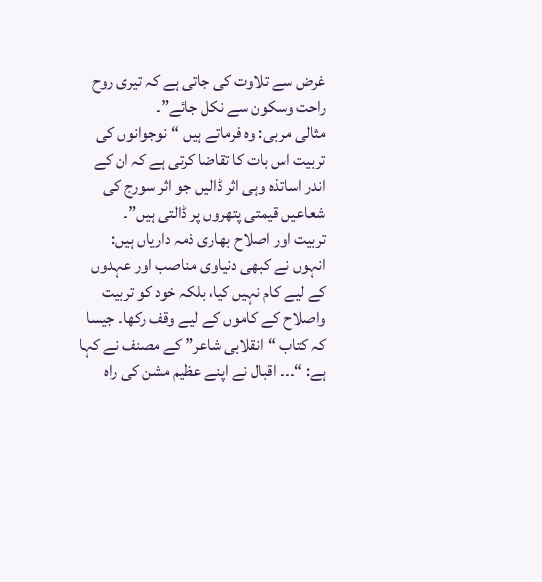غرض سے تلاوت کی جاتی ہے کہ تیری روح راحت وسکون سے نکل جائے”۔
مثالی مربی: وہ فرماتے ہیں “نوجوانوں کی تربیت اس بات کا تقاضا کرتی ہے کہ ان کے اندر اساتذہ وہی اثر ڈالیں جو اثر سورج کی شعاعیں قیمتی پتھروں پر ڈالتی ہیں”۔
تربیت اور اصلاح بھاری ذمہ داریاں ہیں: انہوں نے کبھی دنیاوی مناصب اور عہدوں کے لیے کام نہیں کیا، بلکہ خود کو تربیت واصلاح کے کاموں کے لیے وقف رکھا۔ جیسا کہ کتاب “انقلابی شاعر” کے مصنف نے کہا ہے: “۔۔۔ اقبال نے اپنے عظیم مشن کی راہ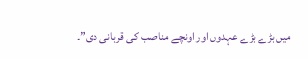میں بڑے بڑے عہدوں اور اونچے مناصب کی قربانی دی”۔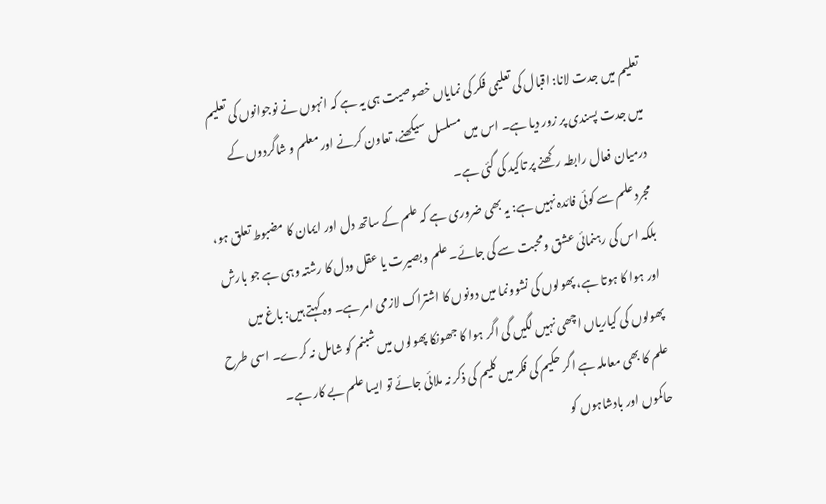تعلیم میں جدت لانا: اقبال کی تعلیمی فکر کی نمایاں خصوصیت ہی یہ ہے کہ انہوں نے نوجوانوں کی تعلیم میں جدت پسندی پر زور دیا ہے۔ اس میں مسلسل سیکھنے، تعاون کرنے اور معلم و شاگردوں کے درمیان فعال رابطہ رکھنے پر تاکید کی گئی ہے۔
مجرد علم سے کوئی فائدہ نہیں ہے: یہ بھی ضروری ہے کہ علم کے ساتھ دل اور ایمان کا مضبوط تعلق ہو، بلکہ اس کی رہنمائی عشق ومحبت سے کی جائے۔ علم وبصیرت یا عقل ودل کا رشتہ وہی ہے جو بارش اور ہوا کا ہوتا ہے، پھولوں کی نشوونما میں دونوں کا اشتراک لازمی امر ہے۔ وہ کہتے ہیں: باغ میں پھولوں کی کیاریاں اچھی نہیں لگیں گی اگر ہوا کا جھونکا پھولوں میں شبنم کو شامل نہ کرے۔ اسی طرح علم کا بھی معاملہ ہے اگر حکیم کی فکر میں کلیم کی ذکر نہ ملائی جائے تو ایسا علم بے کار ہے۔
حاکموں اور بادشاہوں کو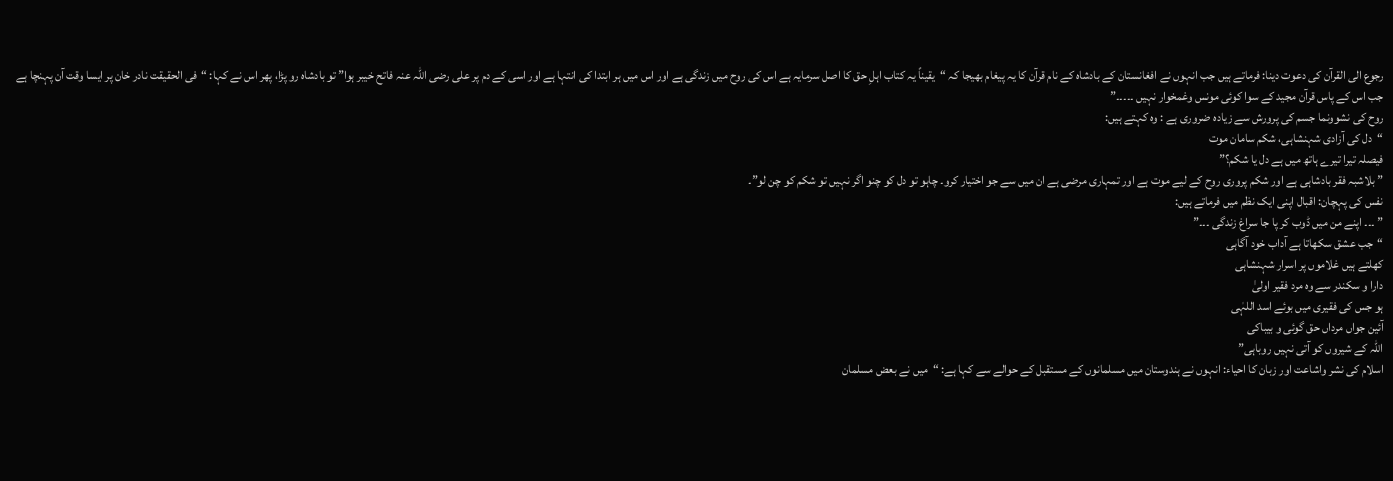رجوع الی القرآن کی دعوت دینا: فرماتے ہیں جب انہوں نے افغانستان کے بادشاہ کے نام قرآن کا یہ پیغام بھیجا کہ “یقیناً یہ کتاب اہلِ حق کا اصل سرمایہ ہے اس کی روح میں زندگی ہے اور اس میں ہر ابتدا کی انتہا ہے اور اسی کے دم پر علی رضی اللہ عنہ فاتح خیبر ہوا” تو بادشاہ رو پڑا، پھر اس نے کہا: “فی الحقیقت نادر خان پر ایسا وقت آن پہنچا ہے جب اس کے پاس قرآن مجید کے سوا کوئی مونس وغمخوار نہیں ۔۔۔۔۔”
روح کی نشوونما جسم کی پرورش سے زیادہ ضروری ہے : وہ کہتے ہیں:
“دل کی آزادی شہنشاہی، شکم سامان موت
فیصلہ تیرا تیرے ہاتھ میں ہے دل یا شکم؟”
” بلاشبہ فقر بادشاہی ہے اور شکم پروری روح کے لیے موت ہے اور تمہاری مرضی ہے ان میں سے جو اختیار کرو۔ چاہو تو دل کو چنو اگر نہیں تو شکم کو چن لو”۔
نفس کی پہچان: اقبال اپنی ایک نظم میں فرماتے ہیں:
” ۔۔۔ اپنے من میں ڈوب کر پا جا سراغ زندگی ۔۔۔”
“جب عشق سکھاتا ہے آداب خود آگاہی
کھلتے ہیں غلاموں پر اسرار شہنشاہی
دارا و سکندر سے وہ مرد فقیر اولیٰ
ہو جس کی فقیری میں بوئے اسد اللہٰی
آئین جواں مرداں حق گوئی و بیباکی
اللہ کے شیروں کو آتی نہیں روباہی”
اسلام کی نشر واشاعت اور زبان کا احیاء: انہوں نے ہندوستان میں مسلمانوں کے مستقبل کے حوالے سے کہا ہے: “میں نے بعض مسلمان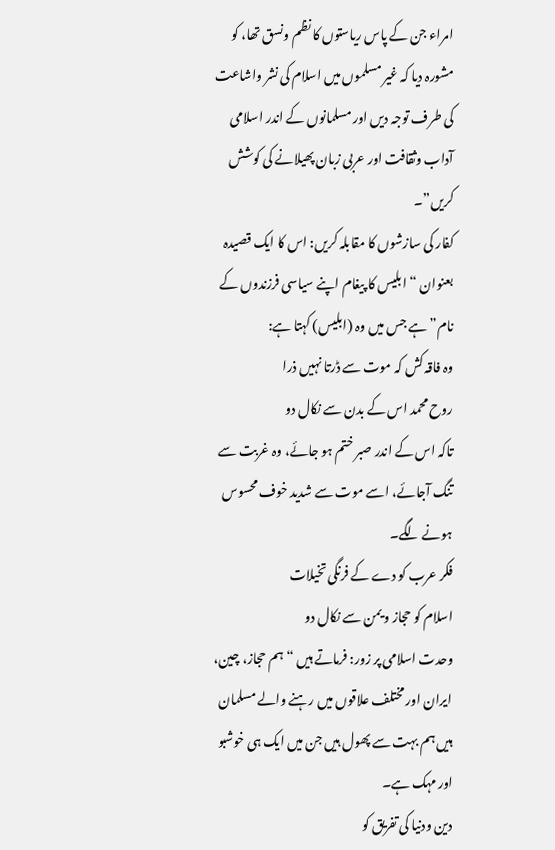امراء جن کے پاس ریاستوں کا نظم ونسق تھا، کو مشورہ دیا کہ غیر مسلموں میں اسلام کی نشر واشاعت کی طرف توجہ دیں اور مسلمانوں کے اندر اسلامی آداب وثقافت اور عربی زبان پھیلانے کی کوشش کریں”۔
کفار کی سازشوں کا مقابلہ کریں: اس کا ایک قصیدہ بعنوان “ابلیس کا پیغام اپنے سیاسی فرزندوں کے نام” ہے جس میں وہ (ابلیس) کہتا ہے:
وہ فاقہ کش کہ موت سے ڈرتا نہيں ذرا
روح محمد اس کے بدن سے نکال دو
تاکہ اس کے اندر صبر ختم ہو جائے، وہ غربت سے تنگ آجائے، اسے موت سے شدید خوف محسوس ہونے لگے۔
فکر عرب کو دے کے فرنگی تخيلات
اسلام کو حجاز و يمن سے نکال دو
وحدت اسلامی پر زور: فرماتے ہیں “ہم حجاز، چین، ایران اور مختلف علاقوں میں رہنے والے مسلمان ہیں ہم بہت سے پھول ہیں جن میں ایک ہی خوشبو اور مہک ہے۔
دین ودنیا کی تفریق کو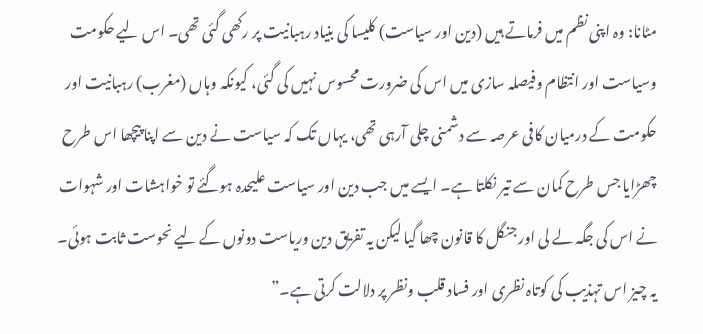مٹانا: وہ اپنی نظم میں فرماتے ہیں (دین اور سیاست) کلیسا کی بنیاد رہبانیت پر رکھی گئی تھی۔ اس لیے حکومت وسیاست اور انتظام وفیصلہ سازی میں اس کی ضرورت محسوس نہیں کی گئی، کیونکہ وہاں (مغرب) رہبانیت اور حکومت کے درمیان کافی عرصہ سے دشمنی چلی آرہی تھی، یہاں تک کہ سیاست نے دین سے اپنا پیچھا اس طرح چھڑایا جس طرح کمان سے تیر نکلتا ہے۔ ایسے میں جب دین اور سیاست علیحدہ ہوگئے تو خواہشات اور شہوات نے اس کی جگہ لے لی اور جنگل کا قانون چھا گیا لیکن یہ تفریق دین وریاست دونوں کے لیے نحوست ثابت ہوئی۔ یہ چیز اس تہذیب کی کوتاہ نظری اور فساد قلب ونظر پر دلالت کرتی ہے۔”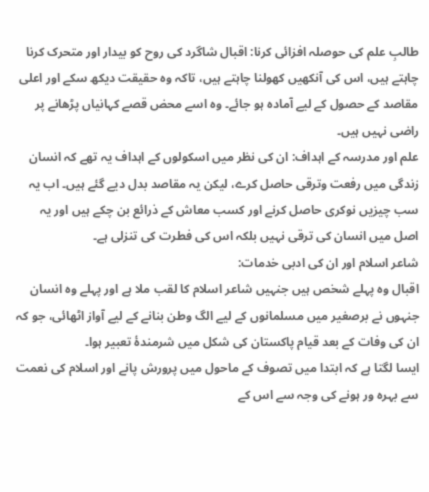طالبِ علم کی حوصلہ افزائی کرنا: اقبال شاگرد کی روح کو بیدار اور متحرک کرنا چاہتے ہیں، اس کی آنکھیں کھولنا چاہتے ہیں، تاکہ وہ حقیقت دیکھ سکے اور اعلی مقاصد کے حصول کے لیے آمادہ ہو جائے۔ وہ اسے محض قصے کہانیاں پڑھانے پر راضی نہیں ہیں۔
علم اور مدرسہ کے اہداف: ان کی نظر میں اسکولوں کے اہداف یہ تھے کہ انسان زندگی میں رفعت وترقی حاصل کرے، لیکن یہ مقاصد بدل دیے گئے ہیں۔ اب یہ سب چیزیں نوکری حاصل کرنے اور کسب معاش کے ذرائع بن چکے ہیں اور یہ اصل میں انسان کی ترقی نہیں بلکہ اس کی فطرت کی تنزلی ہے۔
شاعر اسلام اور ان کی ادبی خدمات:
اقبال وہ پہلے شخص ہیں جنہیں شاعر اسلام کا لقب ملا ہے اور پہلے وہ انسان جنہوں نے برصغیر میں مسلمانوں کے لیے الگ وطن بنانے کے لیے آواز اٹھائی، جو کہ ان کی وفات کے بعد قیام پاکستان کی شکل میں شرمندۂ تعبیر ہوا۔
ایسا لگتا ہے کہ ابتدا میں تصوف کے ماحول میں پرورش پانے اور اسلام کی نعمت سے بہرہ ور ہونے کی وجہ سے اس کے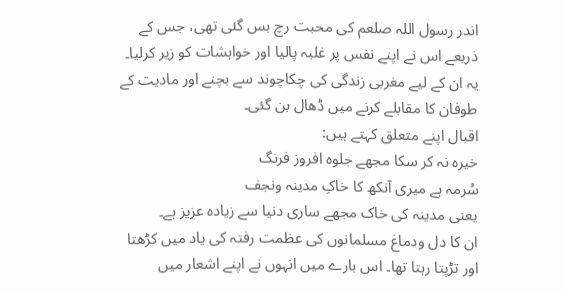اندر رسول اللہ صلعم کی محبت رچ بس گئی تھی، جس کے ذریعے اس نے اپنے نفس پر غلبہ پالیا اور خواہشات کو زیر کرلیا۔ یہ ان کے لیے مغربی زندگی کی چکاچوند سے بچنے اور مادیت کے طوفان کا مقابلے کرنے میں ڈھال بن گئی۔
اقبال اپنے متعلق کہتے ہیں:
خیرہ نہ کر سکا مجھے جلوہ افروز فرنگ
سُرمہ ہے میری آنکھ کا خاکِ مدینہ ونجف
یعنی مدینہ کی خاک مجھے ساری دنیا سے زیادہ عزیز ہے۔
ان کا دل ودماغ مسلمانوں کی عظمت رفتہ کی یاد میں کڑھتا اور تڑپتا رہتا تھا۔ اس بارے میں انہوں نے اپنے اشعار میں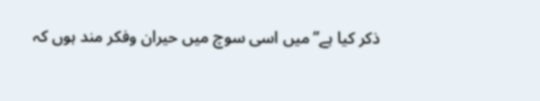ذکر کیا ہے”میں اسی سوچ میں حیران وفکر مند ہوں کہ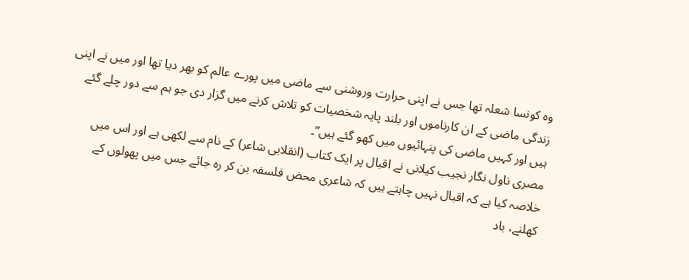وہ کونسا شعلہ تھا جس نے اپنی حرارت وروشنی سے ماضی میں پورے عالم کو بھر دیا تھا اور میں نے اپنی زندگی ماضی کے ان کارناموں اور بلند پایہ شخصیات کو تلاش کرنے میں گزار دی جو ہم سے دور چلے گئے ہیں اور کہیں ماضی کی پنہائیوں میں کھو گئے ہیں”۔
مصری ناول نگار نجیب کیلانی نے اقبال پر ایک کتاب (انقلابی شاعر) کے نام سے لکھی ہے اور اس میں خلاصہ کیا ہے کہ اقبال نہیں چاہتے ہیں کہ شاعری محض فلسفہ بن کر رہ جائے جس میں پھولوں کے کھلنے، باد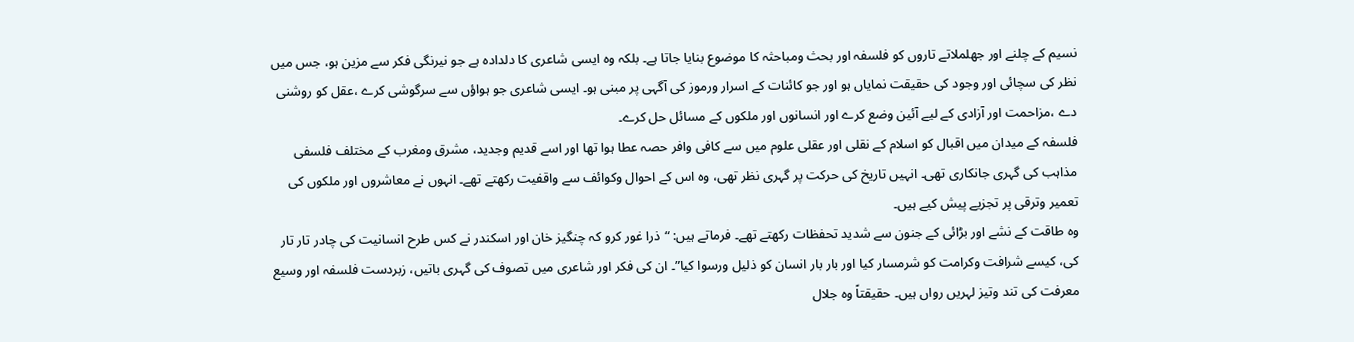نسیم کے چلنے اور جھلملاتے تاروں کو فلسفہ اور بحث ومباحثہ کا موضوع بنایا جاتا ہے۔ بلکہ وہ ایسی شاعری کا دلدادہ ہے جو نیرنگی فکر سے مزین ہو، جس میں نظر کی سچائی اور وجود کی حقیقت نمایاں ہو اور جو کائنات کے اسرار ورموز کی آگہی پر مبنی ہو۔ ایسی شاعری جو ہواؤں سے سرگوشی کرے ،عقل کو روشنی دے ،مزاحمت اور آزادی کے لیے آئین وضع کرے اور انسانوں اور ملکوں کے مسائل حل کرے۔
فلسفہ کے میدان میں اقبال کو اسلام کے نقلی اور عقلی علوم میں سے کافی وافر حصہ عطا ہوا تھا اور اسے قدیم وجدید، مشرق ومغرب کے مختلف فلسفی مذاہب کی گہری جانکاری تھی۔ انہیں تاریخ کی حرکت پر گہری نظر تھی، وہ اس کے احوال وکوائف سے واقفیت رکھتے تھے۔ انہوں نے معاشروں اور ملکوں کی تعمیر وترقی پر تجزیے پیش کیے ہیں۔
وہ طاقت کے نشے اور بڑائی کے جنون سے شدید تحفظات رکھتے تھے۔ فرماتے ہیں: “ذرا غور کرو کہ چنگیز خان اور اسکندر نے کس طرح انسانیت کی چادر تار تار کی، کیسے شرافت وکرامت کو شرمسار کیا اور بار بار انسان کو ذلیل ورسوا کیا”۔ ان کی فکر اور شاعری میں تصوف کی گہری باتیں، زبردست فلسفہ اور وسیع معرفت کی تند وتیز لہریں رواں ہیں۔ حقیقتاً وہ جلال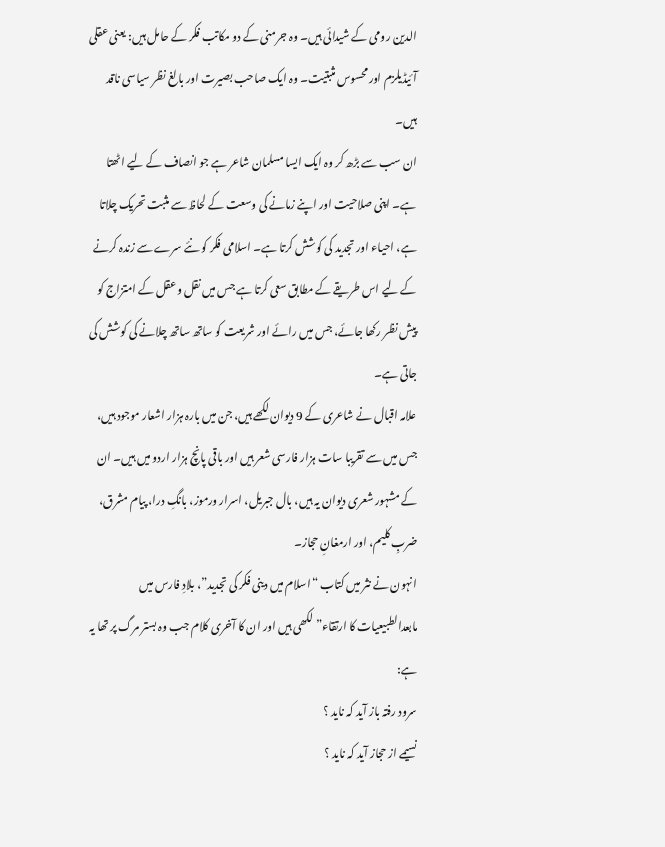الدین رومی کے شیدائی ہیں۔ وہ جرمنی کے دو مکاتب فکر کے حامل ہیں: یعنی عقلی آئیڈیلزم اور محسوس مثبتیت۔ وہ ایک صاحب بصیرت اور بالغ نظر سیاسی ناقد ہیں۔
ان سب سے بڑھ کر وہ ایک ایسا مسلمان شاعر ہے جو انصاف کے لیے اٹھتا ہے۔ اپنی صلاحیت اور اپنے زمانے کی وسعت کے لحاظ سے مثبت تحریک چلاتا ہے، احیاء اور تجدید کی کوشش کرتا ہے۔ اسلامی فکر کو نئے سرے سے زندہ کرنے کے لیے اس طریقے کے مطابق سعی کرتا ہے جس میں نقل وعقل کے امتزاج کو پیش نظر رکھا جائے، جس میں رائے اور شریعت کو ساتھ ساتھ چلانے کی کوشش کی جاتی ہے۔
علامہ اقبال نے شاعری کے 9 دیوان لکھے ہیں، جن میں بارہ ہزار اشعار موجود ہیں، جس میں سے تقریبا سات ہزار فارسی شعر ہیں اور باقی پانچ ہزار اردو میں ہیں۔ ان کے مشہور شعری دیوان یہ ہیں، بال جبریل، اسرار ورموز، بانگِ درا، پیام مشرق، ضربِ کلیم، اور ارمغانِ حجاز۔
انہون نے نثر میں کتاب “اسلام میں دینی فکر کی تجدید”، بلادِ فارس میں مابعدالطبیعیات کا ارتقاء” لکھی ہیں اور ان کا آخری کلام جب وہ بستر مرگ پر تھا یہ ہے:
سرود رفتہ باز آید کہ ناید ؟
نسیمے از حجاز آید کہ ناید ؟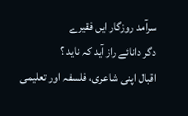سرآمد روزگار ایں فقیرے
دگر دانائے راز آید کہ ناید ؟
اقبال اپنی شاعری، فلسفہ اور تعلیمی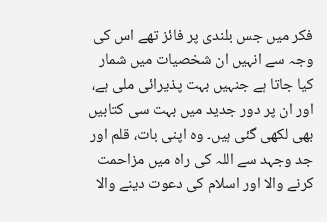فکر میں جس بلندی پر فائز تھے اس کی وجہ سے انہیں ان شخصیات میں شمار کیا جاتا ہے جنہیں بہت پذیرائی ملی ہے، اور ان پر دور جدید میں بہت سی کتابیں بھی لکھی گئی ہیں۔ وہ اپنی بات، قلم اور جد وجہد سے اللہ کی راہ میں مزاحمت کرنے والا اور اسلام کی دعوت دینے والا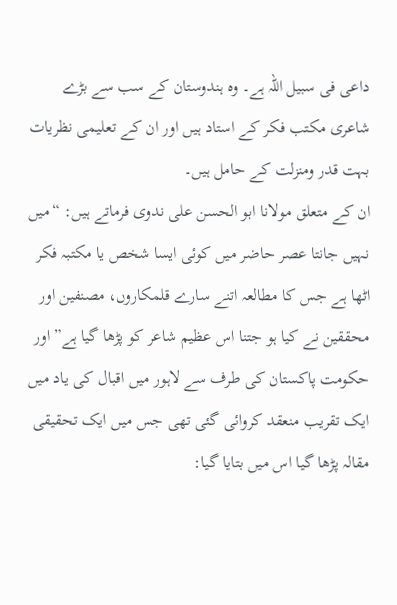داعی فی سبیل اللہ ہے۔ وہ ہندوستان کے سب سے بڑے شاعری مکتب فکر کے استاد ہیں اور ان کے تعلیمی نظریات بہت قدر ومنزلت کے حامل ہیں۔
ان کے متعلق مولانا ابو الحسن علی ندوی فرماتے ہیں: “میں نہیں جانتا عصر حاضر میں کوئی ایسا شخص یا مکتبہ فکر اٹھا ہے جس کا مطالعہ اتنے سارے قلمکاروں، مصنفین اور محققین نے کیا ہو جتنا اس عظیم شاعر کو پڑھا گیا ہے” اور حکومت پاکستان کی طرف سے لاہور میں اقبال کی یاد میں ایک تقریب منعقد کروائی گئی تھی جس میں ایک تحقیقی مقالہ پڑھا گیا اس میں بتایا گیا: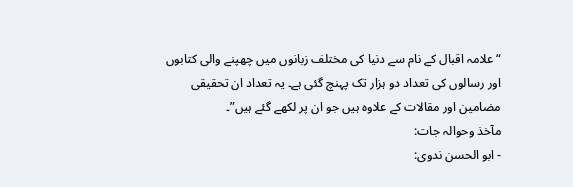“علامہ اقبال کے نام سے دنیا کی مختلف زبانوں میں چھپنے والی کتابوں اور رسالوں کی تعداد دو ہزار تک پہنچ گئی ہے۔ یہ تعداد ان تحقیقی مضامین اور مقالات کے علاوہ ہیں جو ان پر لکھے گئے ہیں”۔
مآخذ وحوالہ جات:
- ابو الحسن ندوی: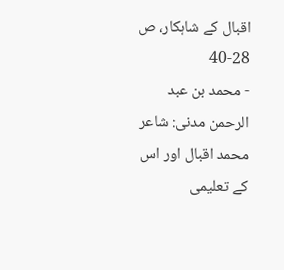اقبال کے شاہکار، ص 28-40
- محمد بن عبد الرحمن مدنی: شاعر محمد اقبال اور اس کے تعلیمی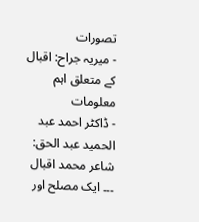تصورات
- میریہ جراح: اقبال کے متعلق اہم معلومات
- ڈاکٹر احمد عبد الحمید عبد الحق: شاعر محمد اقبال ۔۔۔ ایک مصلح اور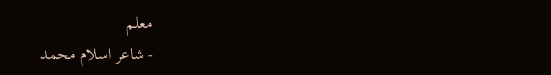معلم
- شاعر اسلام محمد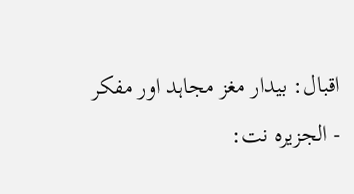اقبال: بیدار مغز مجاہد اور مفکر
- الجزیرہ نت: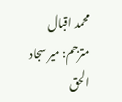محمد اقبال
مترجم: میر سجاد الحق